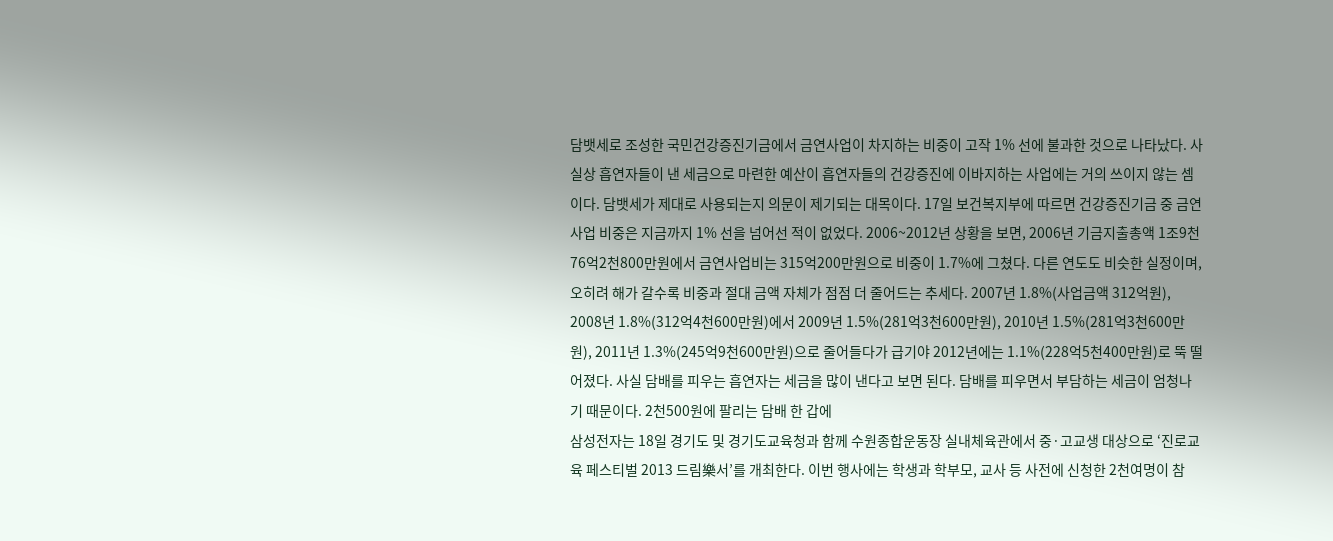담뱃세로 조성한 국민건강증진기금에서 금연사업이 차지하는 비중이 고작 1% 선에 불과한 것으로 나타났다. 사실상 흡연자들이 낸 세금으로 마련한 예산이 흡연자들의 건강증진에 이바지하는 사업에는 거의 쓰이지 않는 셈이다. 담뱃세가 제대로 사용되는지 의문이 제기되는 대목이다. 17일 보건복지부에 따르면 건강증진기금 중 금연사업 비중은 지금까지 1% 선을 넘어선 적이 없었다. 2006~2012년 상황을 보면, 2006년 기금지출총액 1조9천76억2천800만원에서 금연사업비는 315억200만원으로 비중이 1.7%에 그쳤다. 다른 연도도 비슷한 실정이며, 오히려 해가 갈수록 비중과 절대 금액 자체가 점점 더 줄어드는 추세다. 2007년 1.8%(사업금액 312억원), 2008년 1.8%(312억4천600만원)에서 2009년 1.5%(281억3천600만원), 2010년 1.5%(281억3천600만원), 2011년 1.3%(245억9천600만원)으로 줄어들다가 급기야 2012년에는 1.1%(228억5천400만원)로 뚝 떨어졌다. 사실 담배를 피우는 흡연자는 세금을 많이 낸다고 보면 된다. 담배를 피우면서 부담하는 세금이 엄청나기 때문이다. 2천500원에 팔리는 담배 한 갑에
삼성전자는 18일 경기도 및 경기도교육청과 함께 수원종합운동장 실내체육관에서 중·고교생 대상으로 ‘진로교육 페스티벌 2013 드림樂서’를 개최한다. 이번 행사에는 학생과 학부모, 교사 등 사전에 신청한 2천여명이 참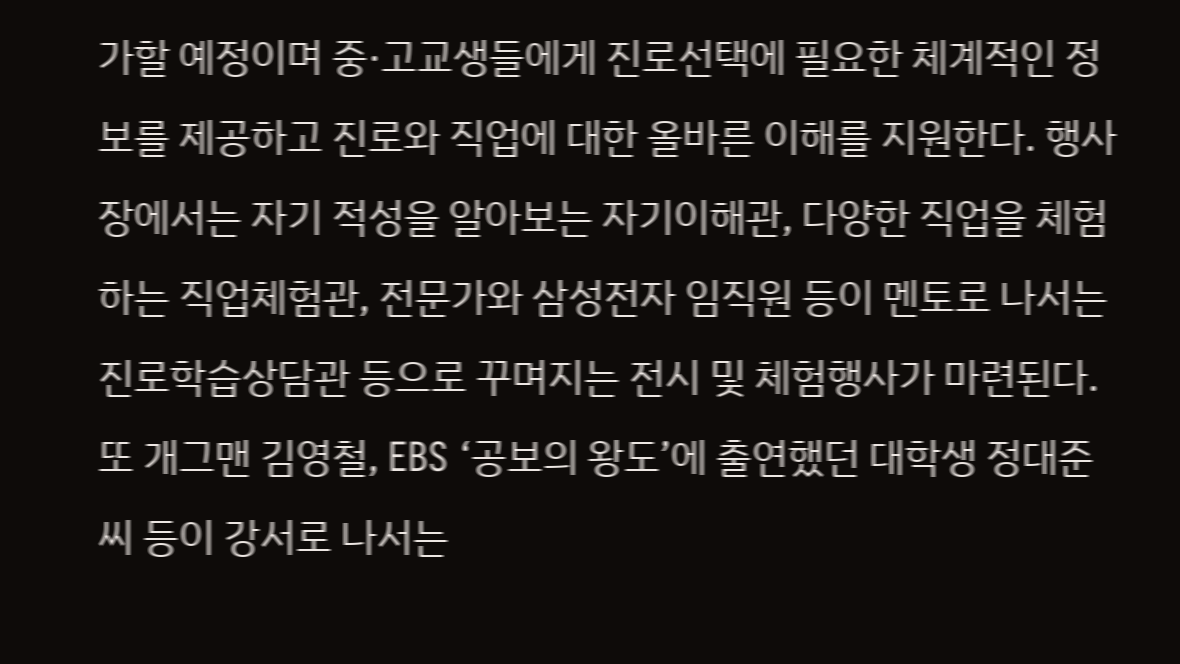가할 예정이며 중·고교생들에게 진로선택에 필요한 체계적인 정보를 제공하고 진로와 직업에 대한 올바른 이해를 지원한다. 행사장에서는 자기 적성을 알아보는 자기이해관, 다양한 직업을 체험하는 직업체험관, 전문가와 삼성전자 임직원 등이 멘토로 나서는 진로학습상담관 등으로 꾸며지는 전시 및 체험행사가 마련된다. 또 개그맨 김영철, EBS ‘공보의 왕도’에 출연했던 대학생 정대준씨 등이 강서로 나서는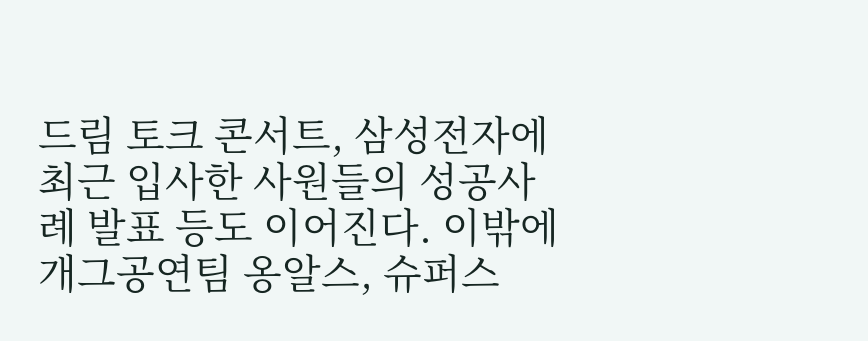드림 토크 콘서트, 삼성전자에 최근 입사한 사원들의 성공사례 발표 등도 이어진다. 이밖에 개그공연팀 옹알스, 슈퍼스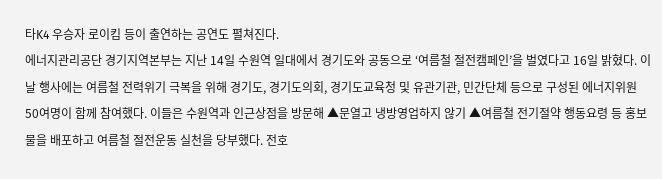타K4 우승자 로이킴 등이 출연하는 공연도 펼쳐진다.
에너지관리공단 경기지역본부는 지난 14일 수원역 일대에서 경기도와 공동으로 ‘여름철 절전캠페인’을 벌였다고 16일 밝혔다. 이날 행사에는 여름철 전력위기 극복을 위해 경기도, 경기도의회, 경기도교육청 및 유관기관, 민간단체 등으로 구성된 에너지위원 50여명이 함께 참여했다. 이들은 수원역과 인근상점을 방문해 ▲문열고 냉방영업하지 않기 ▲여름철 전기절약 행동요령 등 홍보물을 배포하고 여름철 절전운동 실천을 당부했다. 전호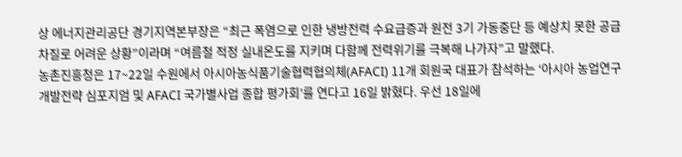상 에너지관리공단 경기지역본부장은 “최근 폭염으로 인한 냉방전력 수요급증과 원전 3기 가동중단 등 예상치 못한 공급차질로 어려운 상황”이라며 “여름철 적정 실내온도를 지키며 다함께 전력위기를 극복해 나가자”고 말했다.
농촌진흥청은 17~22일 수원에서 아시아농식품기술협력협의체(AFACI) 11개 회원국 대표가 참석하는 ‘아시아 농업연구개발전략 심포지엄 및 AFACI 국가별사업 종합 평가회’를 연다고 16일 밝혔다. 우선 18일에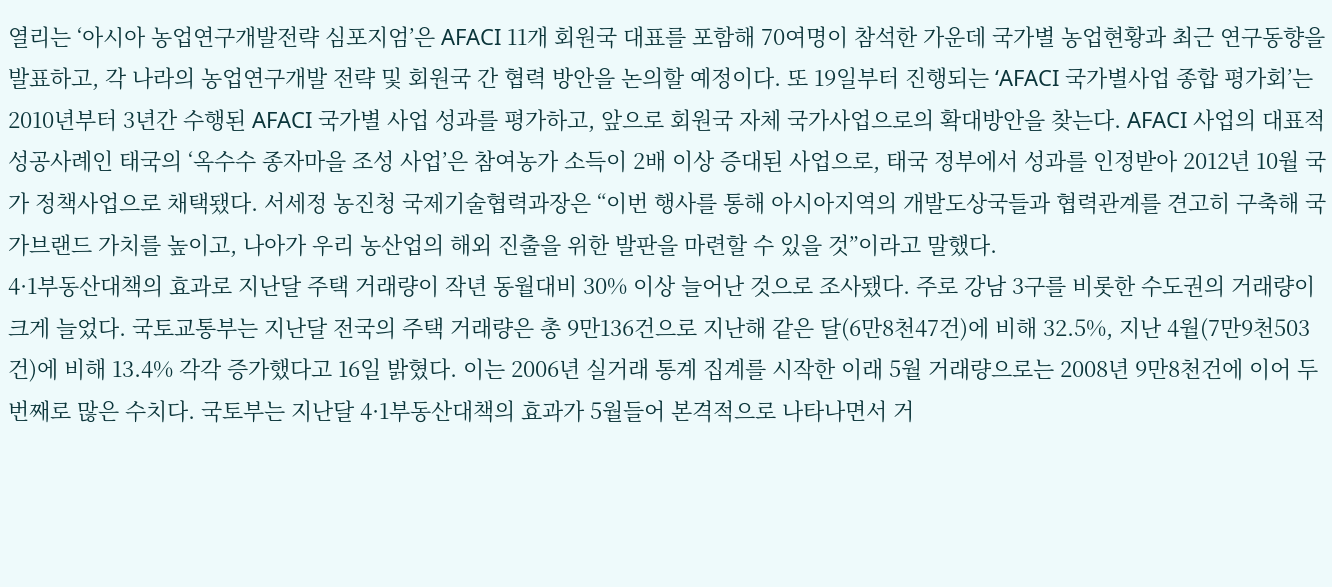열리는 ‘아시아 농업연구개발전략 심포지엄’은 AFACI 11개 회원국 대표를 포함해 70여명이 참석한 가운데 국가별 농업현황과 최근 연구동향을 발표하고, 각 나라의 농업연구개발 전략 및 회원국 간 협력 방안을 논의할 예정이다. 또 19일부터 진행되는 ‘AFACI 국가별사업 종합 평가회’는 2010년부터 3년간 수행된 AFACI 국가별 사업 성과를 평가하고, 앞으로 회원국 자체 국가사업으로의 확대방안을 찾는다. AFACI 사업의 대표적 성공사례인 태국의 ‘옥수수 종자마을 조성 사업’은 참여농가 소득이 2배 이상 증대된 사업으로, 태국 정부에서 성과를 인정받아 2012년 10월 국가 정책사업으로 채택됐다. 서세정 농진청 국제기술협력과장은 “이번 행사를 통해 아시아지역의 개발도상국들과 협력관계를 견고히 구축해 국가브랜드 가치를 높이고, 나아가 우리 농산업의 해외 진출을 위한 발판을 마련할 수 있을 것”이라고 말했다.
4·1부동산대책의 효과로 지난달 주택 거래량이 작년 동월대비 30% 이상 늘어난 것으로 조사됐다. 주로 강남 3구를 비롯한 수도권의 거래량이 크게 늘었다. 국토교통부는 지난달 전국의 주택 거래량은 총 9만136건으로 지난해 같은 달(6만8천47건)에 비해 32.5%, 지난 4월(7만9천503건)에 비해 13.4% 각각 증가했다고 16일 밝혔다. 이는 2006년 실거래 통계 집계를 시작한 이래 5월 거래량으로는 2008년 9만8천건에 이어 두 번째로 많은 수치다. 국토부는 지난달 4·1부동산대책의 효과가 5월들어 본격적으로 나타나면서 거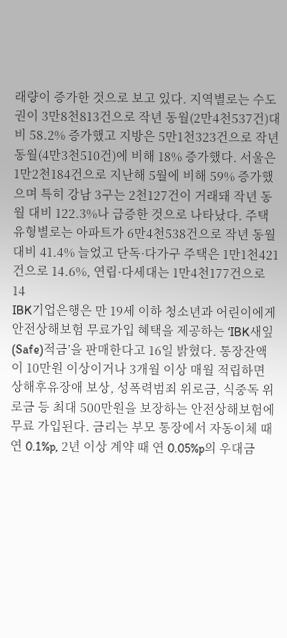래량이 증가한 것으로 보고 있다. 지역별로는 수도권이 3만8천813건으로 작년 동월(2만4천537건)대비 58.2% 증가했고 지방은 5만1천323건으로 작년 동월(4만3천510건)에 비해 18% 증가했다. 서울은 1만2천184건으로 지난해 5월에 비해 59% 증가했으며 특히 강남 3구는 2천127건이 거래돼 작년 동월 대비 122.3%나 급증한 것으로 나타났다. 주택 유형별로는 아파트가 6만4천538건으로 작년 동월 대비 41.4% 늘었고 단독·다가구 주택은 1만1천421건으로 14.6%, 연립·다세대는 1만4천177건으로 14
IBK기업은행은 만 19세 이하 청소년과 어린이에게 안전상해보험 무료가입 혜택을 제공하는 ‘IBK새잎(Safe)적금’을 판매한다고 16일 밝혔다. 통장잔액이 10만원 이상이거나 3개월 이상 매월 적립하면 상해후유장애 보상, 성폭력범죄 위로금, 식중독 위로금 등 최대 500만원을 보장하는 안전상해보험에 무료 가입된다. 금리는 부모 통장에서 자동이체 때 연 0.1%p, 2년 이상 계약 때 연 0.05%p의 우대금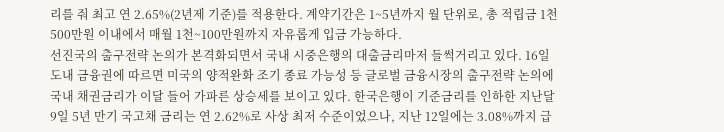리를 줘 최고 연 2.65%(2년제 기준)를 적용한다. 계약기간은 1~5년까지 월 단위로, 총 적립금 1천500만원 이내에서 매월 1천~100만원까지 자유롭게 입금 가능하다.
선진국의 출구전략 논의가 본격화되면서 국내 시중은행의 대출금리마저 들썩거리고 있다. 16일 도내 금융권에 따르면 미국의 양적완화 조기 종료 가능성 등 글로벌 금융시장의 출구전략 논의에 국내 채권금리가 이달 들어 가파른 상승세를 보이고 있다. 한국은행이 기준금리를 인하한 지난달 9일 5년 만기 국고채 금리는 연 2.62%로 사상 최저 수준이었으나, 지난 12일에는 3.08%까지 급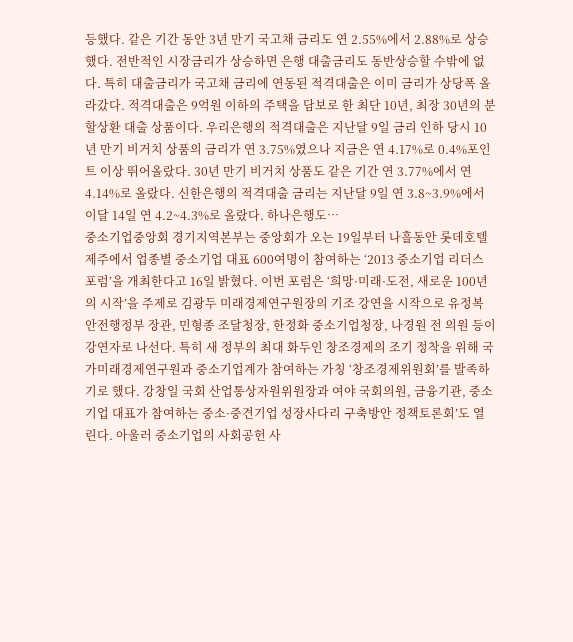등했다. 같은 기간 동안 3년 만기 국고채 금리도 연 2.55%에서 2.88%로 상승했다. 전반적인 시장금리가 상승하면 은행 대출금리도 동반상승할 수밖에 없다. 특히 대출금리가 국고채 금리에 연동된 적격대출은 이미 금리가 상당폭 올라갔다. 적격대출은 9억원 이하의 주택을 담보로 한 최단 10년, 최장 30년의 분할상환 대출 상품이다. 우리은행의 적격대출은 지난달 9일 금리 인하 당시 10년 만기 비거치 상품의 금리가 연 3.75%였으나 지금은 연 4.17%로 0.4%포인트 이상 뛰어올랐다. 30년 만기 비거치 상품도 같은 기간 연 3.77%에서 연 4.14%로 올랐다. 신한은행의 적격대출 금리는 지난달 9일 연 3.8~3.9%에서 이달 14일 연 4.2~4.3%로 올랐다. 하나은행도…
중소기업중앙회 경기지역본부는 중앙회가 오는 19일부터 나흘동안 롯데호텔 제주에서 업종별 중소기업 대표 600여명이 참여하는 ‘2013 중소기업 리더스 포럼’을 개최한다고 16일 밝혔다. 이번 포럼은 ‘희망·미래·도전, 새로운 100년의 시작’을 주제로 김광두 미래경제연구원장의 기조 강연을 시작으로 유정복 안전행정부 장관, 민형종 조달청장, 한정화 중소기업청장, 나경원 전 의원 등이 강연자로 나선다. 특히 새 정부의 최대 화두인 창조경제의 조기 정착을 위해 국가미래경제연구원과 중소기업계가 참여하는 가칭 ‘창조경제위원회’를 발족하기로 했다. 강창일 국회 산업통상자원위원장과 여야 국회의원, 금융기관, 중소기업 대표가 참여하는 중소·중견기업 성장사다리 구축방안 정책토론회’도 열린다. 아울러 중소기업의 사회공헌 사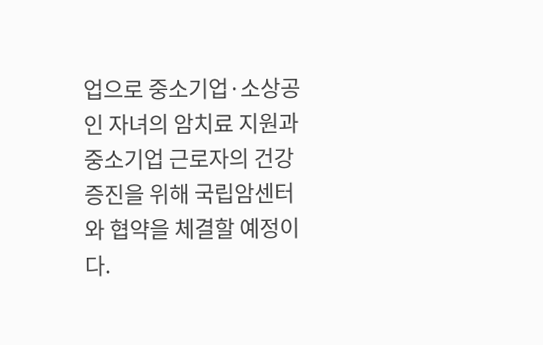업으로 중소기업·소상공인 자녀의 암치료 지원과 중소기업 근로자의 건강증진을 위해 국립암센터와 협약을 체결할 예정이다.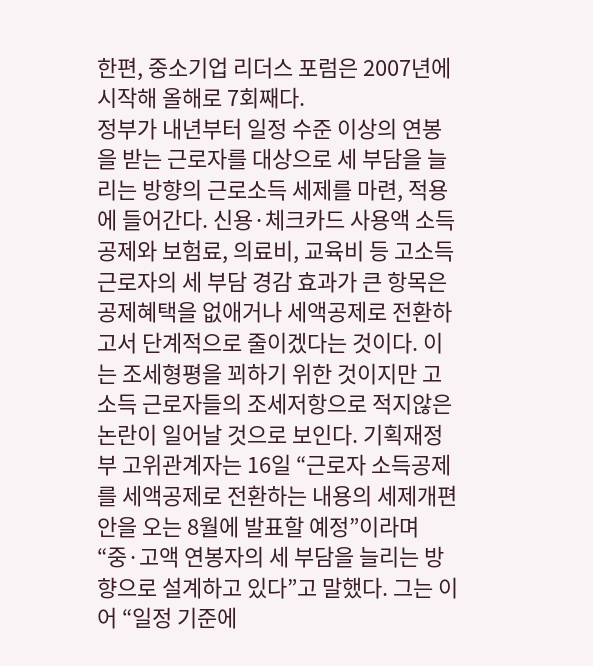한편, 중소기업 리더스 포럼은 2007년에 시작해 올해로 7회째다.
정부가 내년부터 일정 수준 이상의 연봉을 받는 근로자를 대상으로 세 부담을 늘리는 방향의 근로소득 세제를 마련, 적용에 들어간다. 신용·체크카드 사용액 소득공제와 보험료, 의료비, 교육비 등 고소득 근로자의 세 부담 경감 효과가 큰 항목은 공제혜택을 없애거나 세액공제로 전환하고서 단계적으로 줄이겠다는 것이다. 이는 조세형평을 꾀하기 위한 것이지만 고소득 근로자들의 조세저항으로 적지않은 논란이 일어날 것으로 보인다. 기획재정부 고위관계자는 16일 “근로자 소득공제를 세액공제로 전환하는 내용의 세제개편안을 오는 8월에 발표할 예정”이라며 “중·고액 연봉자의 세 부담을 늘리는 방향으로 설계하고 있다”고 말했다. 그는 이어 “일정 기준에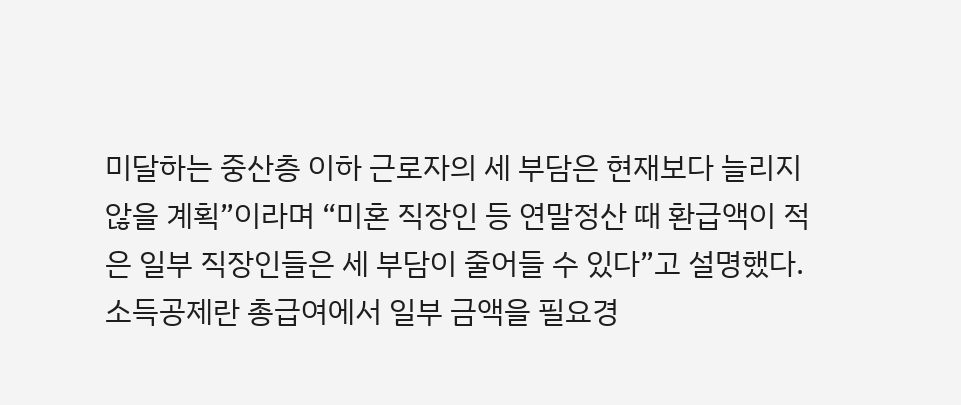미달하는 중산층 이하 근로자의 세 부담은 현재보다 늘리지 않을 계획”이라며 “미혼 직장인 등 연말정산 때 환급액이 적은 일부 직장인들은 세 부담이 줄어들 수 있다”고 설명했다. 소득공제란 총급여에서 일부 금액을 필요경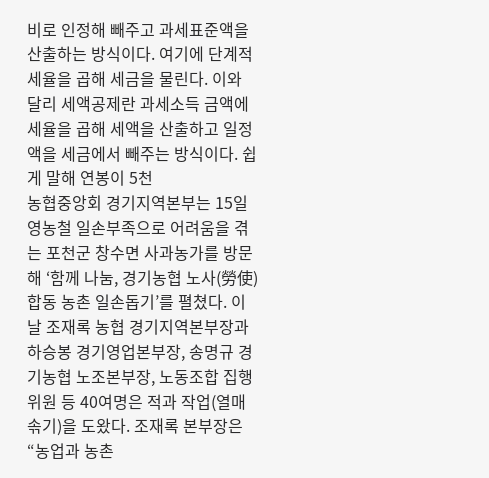비로 인정해 빼주고 과세표준액을 산출하는 방식이다. 여기에 단계적 세율을 곱해 세금을 물린다. 이와 달리 세액공제란 과세소득 금액에 세율을 곱해 세액을 산출하고 일정액을 세금에서 빼주는 방식이다. 쉽게 말해 연봉이 5천
농협중앙회 경기지역본부는 15일 영농철 일손부족으로 어려움을 겪는 포천군 창수면 사과농가를 방문해 ‘함께 나눔, 경기농협 노사(勞使) 합동 농촌 일손돕기’를 펼쳤다. 이날 조재록 농협 경기지역본부장과 하승봉 경기영업본부장, 송명규 경기농협 노조본부장, 노동조합 집행위원 등 40여명은 적과 작업(열매 솎기)을 도왔다. 조재록 본부장은 “농업과 농촌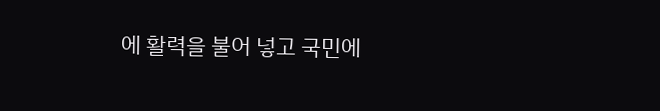에 활력을 불어 넣고 국민에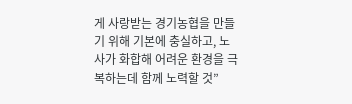게 사랑받는 경기농협을 만들기 위해 기본에 충실하고, 노사가 화합해 어려운 환경을 극복하는데 함께 노력할 것”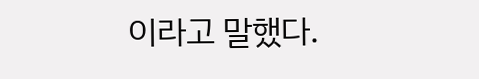이라고 말했다.